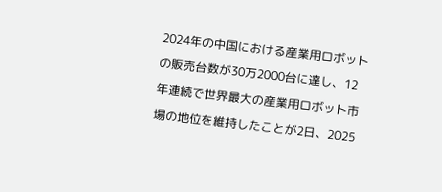2024年の中国における産業用ロボットの販売台数が30万2000台に達し、12年連続で世界最大の産業用ロボット市場の地位を維持したことが2日、2025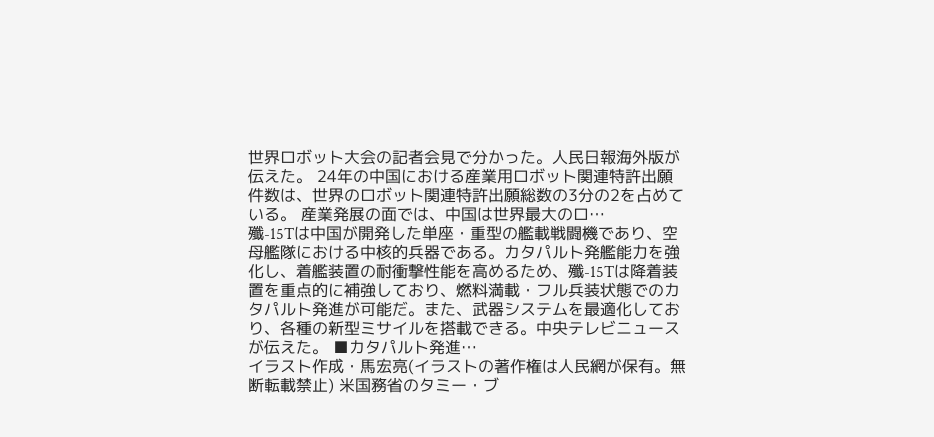世界ロボット大会の記者会見で分かった。人民日報海外版が伝えた。 24年の中国における産業用ロボット関連特許出願件数は、世界のロボット関連特許出願総数の3分の2を占めている。 産業発展の面では、中国は世界最大のロ…
殲-15Tは中国が開発した単座・重型の艦載戦闘機であり、空母艦隊における中核的兵器である。カタパルト発艦能力を強化し、着艦装置の耐衝撃性能を高めるため、殲-15Tは降着装置を重点的に補強しており、燃料満載・フル兵装状態でのカタパルト発進が可能だ。また、武器システムを最適化しており、各種の新型ミサイルを搭載できる。中央テレビニュースが伝えた。 ■カタパルト発進…
イラスト作成・馬宏亮(イラストの著作権は人民網が保有。無断転載禁止) 米国務省のタミー・ブ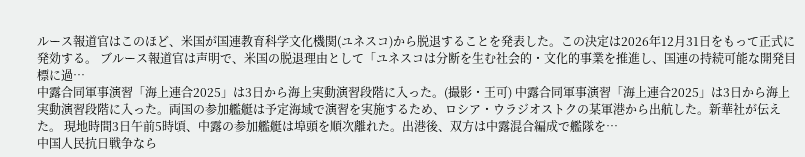ルース報道官はこのほど、米国が国連教育科学文化機関(ユネスコ)から脱退することを発表した。この決定は2026年12月31日をもって正式に発効する。 ブルース報道官は声明で、米国の脱退理由として「ユネスコは分断を生む社会的・文化的事業を推進し、国連の持続可能な開発目標に過…
中露合同軍事演習「海上連合2025」は3日から海上実動演習段階に入った。(撮影・王可) 中露合同軍事演習「海上連合2025」は3日から海上実動演習段階に入った。両国の参加艦艇は予定海域で演習を実施するため、ロシア・ウラジオストクの某軍港から出航した。新華社が伝えた。 現地時間3日午前5時頃、中露の参加艦艇は埠頭を順次離れた。出港後、双方は中露混合編成で艦隊を…
中国人民抗日戦争なら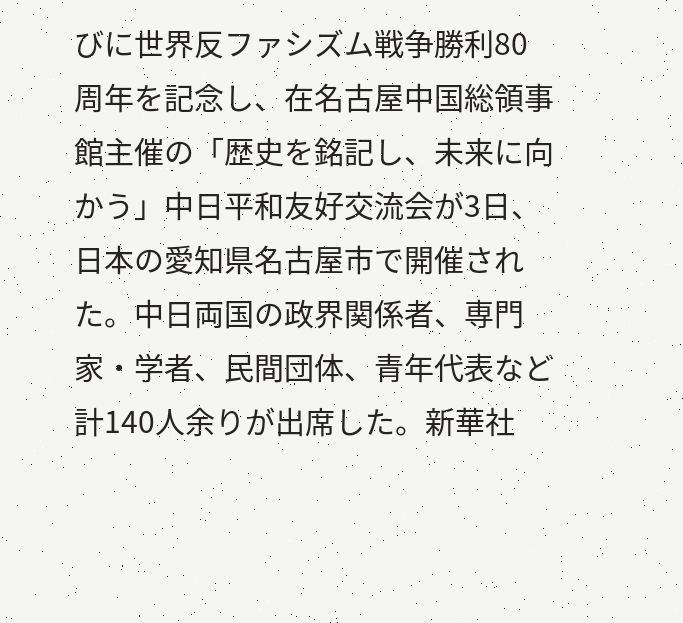びに世界反ファシズム戦争勝利80周年を記念し、在名古屋中国総領事館主催の「歴史を銘記し、未来に向かう」中日平和友好交流会が3日、日本の愛知県名古屋市で開催された。中日両国の政界関係者、専門家・学者、民間団体、青年代表など計140人余りが出席した。新華社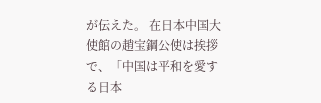が伝えた。 在日本中国大使館の趙宝鋼公使は挨拶で、「中国は平和を愛する日本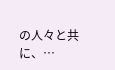の人々と共に、…